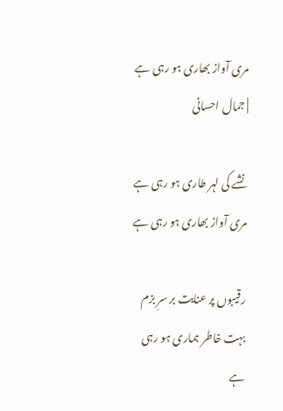مری آواز بھاری ہو رہی ہے | جمال احسانی

نشے کی لہر طاری ہو رہی ہے
مری آواز بھاری ہو رہی ہے

رقیبوں پر عنایت بر سرِ بزم
بہت خاطر ہماری ہو رہی ہے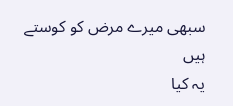سبھی میرے مرض کو کوستے ہیں
یہ کیا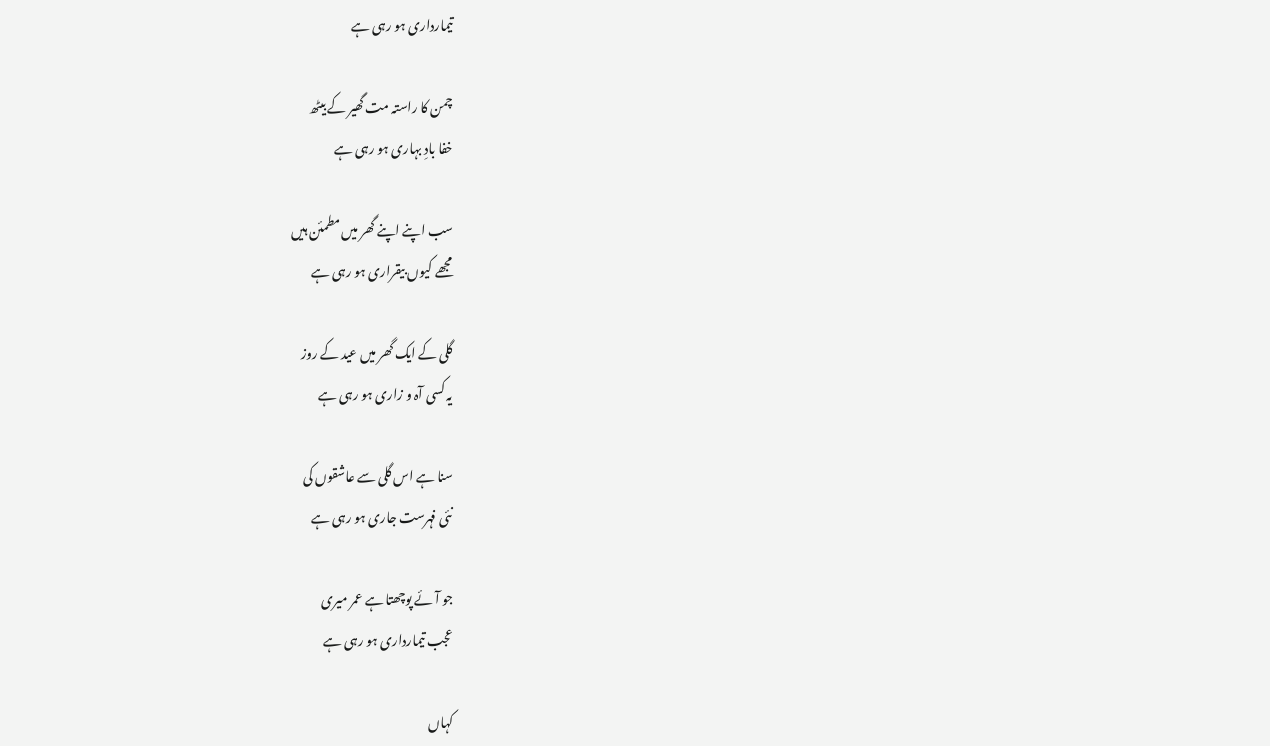تیمارداری ہو رہی ہے

چمن کا راستہ مت گھیر کے بیٹھ
خفا بادِ بہاری ہو رہی ہے

سب اپنے اپنے گھر میں مطمئن ہیں
مجھے کیوں بیقراری ہو رہی ہے

گلی کے ایک گھر میں عید کے روز
یہ کسی آہ و زاری ہو رہی ہے

سنا ہے اس گلی سے عاشقوں کی
نئی فہرست جاری ہو رہی ہے

جو آئے پوچھتا ہے عمر میری
عجب تیمارداری ہو رہی ہے

کہاں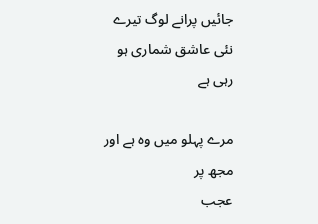جائیں پرانے لوگ تیرے
نئی عاشق شماری ہو رہی ہے

مرے پہلو میں وہ ہے اور مجھ پر
عجب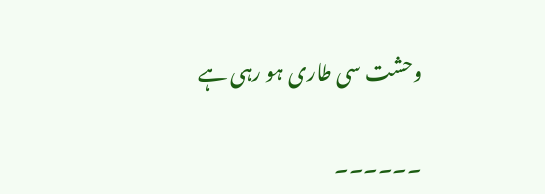وحشت سی طاری ہو رہی ہے

۔۔۔۔۔۔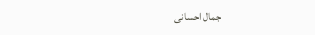جمال احسانی